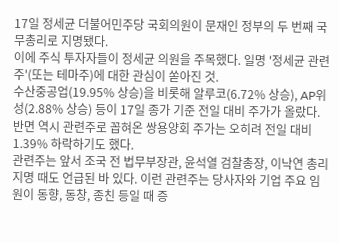17일 정세균 더불어민주당 국회의원이 문재인 정부의 두 번째 국무총리로 지명됐다.
이에 주식 투자자들이 정세균 의원을 주목했다. 일명 '정세균 관련주'(또는 테마주)에 대한 관심이 쏟아진 것.
수산중공업(19.95% 상승)을 비롯해 알루코(6.72% 상승), AP위성(2.88% 상승) 등이 17일 종가 기준 전일 대비 주가가 올랐다. 반면 역시 관련주로 꼽혀온 쌍용양회 주가는 오히려 전일 대비 1.39% 하락하기도 했다.
관련주는 앞서 조국 전 법무부장관, 윤석열 검찰총장, 이낙연 총리 지명 때도 언급된 바 있다. 이런 관련주는 당사자와 기업 주요 임원이 동향, 동창, 종친 등일 때 증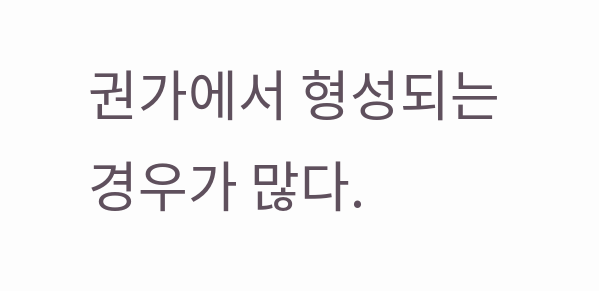권가에서 형성되는 경우가 많다.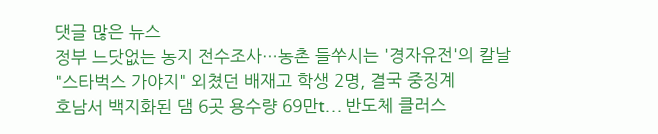댓글 많은 뉴스
정부 느닷없는 농지 전수조사…농촌 들쑤시는 '경자유전'의 칼날
"스타벅스 가야지" 외쳤던 배재고 학생 2명, 결국 중징계
호남서 백지화된 댐 6곳 용수량 69만t… 반도체 클러스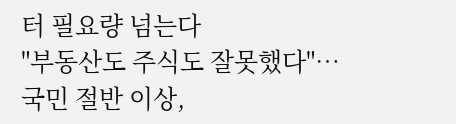터 필요량 넘는다
"부동산도 주식도 잘못했다"…국민 절반 이상,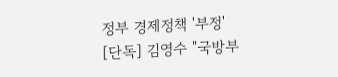정부 경제정책 '부정'
[단독] 김영수 "국방부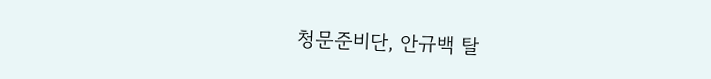청문준비단, 안규백 탈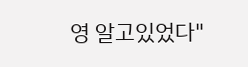영 알고있었다"